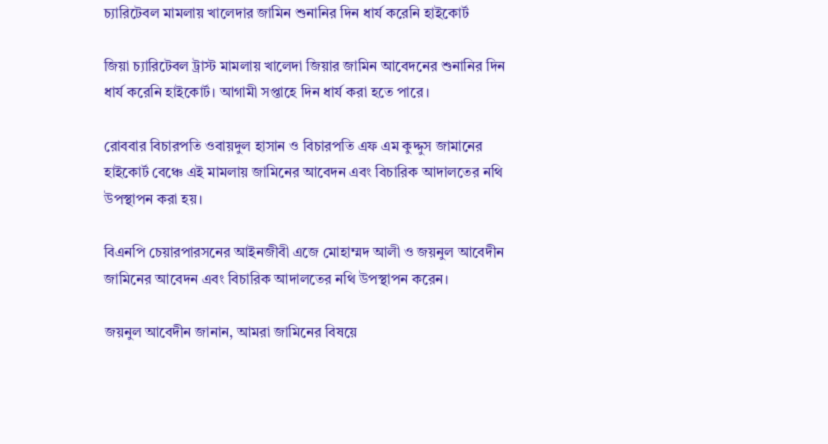চ্যারিটেবল মামলায় খালেদার জামিন শুনানির দিন ধার্য করেনি হাইকোর্ট

জিয়া চ্যারিটেবল ট্রাস্ট মামলায় খালেদা জিয়ার জামিন আবেদনের শুনানির দিন ধার্য করেনি হাইকোর্ট। আগামী সপ্তাহে দিন ধার্য করা হতে পারে।

রোববার বিচারপতি ওবায়দুল হাসান ও বিচারপতি এফ এম কুদ্দুস জামানের হাইকোর্ট বেঞ্চে এই মামলায় জামিনের আবেদন এবং বিচারিক আদালতের নথি উপস্থাপন করা হয়।

বিএনপি চেয়ারপারসনের আইনজীবী এজে মোহাম্মদ আলী ও জয়নুল আবেদীন জামিনের আবেদন এবং বিচারিক আদালতের নথি উপস্থাপন করেন।

জয়নুল আবেদীন জানান, আমরা জামিনের বিষয়ে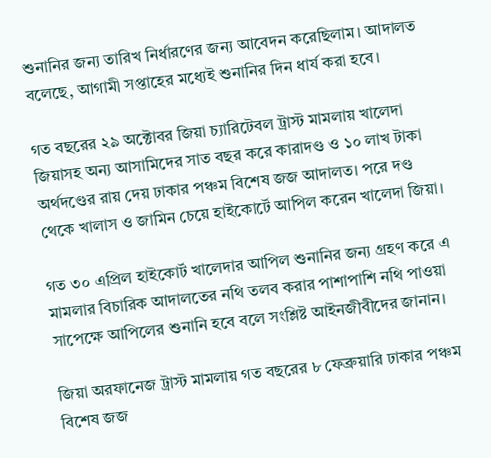শুনানির জন্য তারিখ নির্ধারণের জন্য আবেদন করেছিলাম। আদালত বলেছে, আগামী সপ্তাহের মধ্যেই শুনানির দিন ধার্য করা হবে।

গত বছরের ২৯ অক্টোবর জিয়া চ্যারিটেবল ট্রাস্ট মামলায় খালেদা জিয়াসহ অন্য আসামিদের সাত বছর করে কারাদণ্ড ও ১০ লাখ টাকা অর্থদণ্ডের রায় দেয় ঢাকার পঞ্চম বিশেষ জজ আদালত। পরে দণ্ড থেকে খালাস ও জামিন চেয়ে হাইকোর্টে আপিল করেন খালেদা জিয়া।

গত ৩০ এপ্রিল হাইকোর্ট খালেদার আপিল শুনানির জন্য গ্রহণ করে এ মামলার বিচারিক আদালতের নথি তলব করার পাশাপাশি নথি পাওয়া সাপেক্ষে আপিলের শুনানি হবে বলে সংশ্লিষ্ট আইনজীবীদের জানান।

জিয়া অরফানেজ ট্রাস্ট মামলায় গত বছরের ৮ ফেব্রুয়ারি ঢাকার পঞ্চম বিশেষ জজ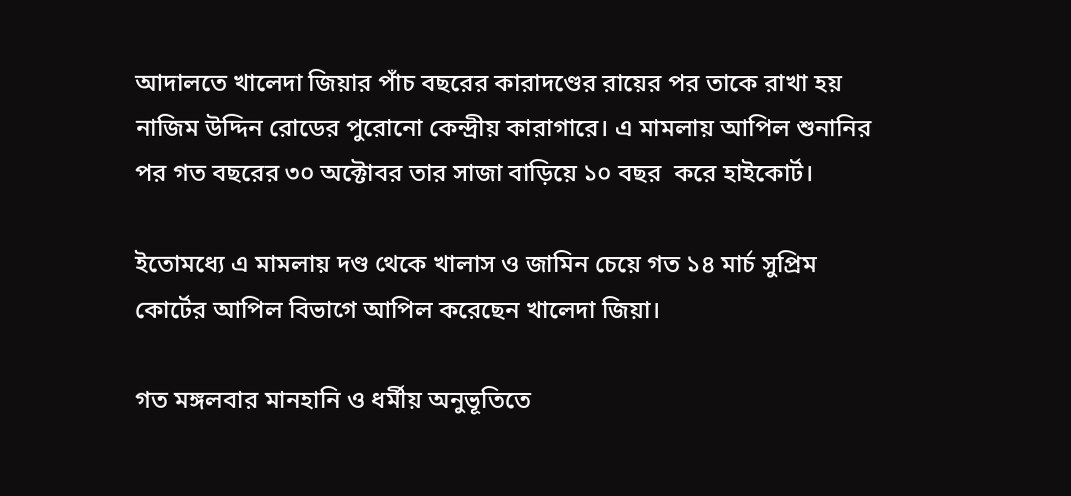আদালতে খালেদা জিয়ার পাঁচ বছরের কারাদণ্ডের রায়ের পর তাকে রাখা হয় নাজিম উদ্দিন রোডের পুরোনো কেন্দ্রীয় কারাগারে। এ মামলায় আপিল শুনানির পর গত বছরের ৩০ অক্টোবর তার সাজা বাড়িয়ে ১০ বছর  করে হাইকোর্ট।

ইতোমধ্যে এ মামলায় দণ্ড থেকে খালাস ও জামিন চেয়ে গত ১৪ মার্চ সুপ্রিম কোর্টের আপিল বিভাগে আপিল করেছেন খালেদা জিয়া।

গত মঙ্গলবার মানহানি ও ধর্মীয় অনুভূতিতে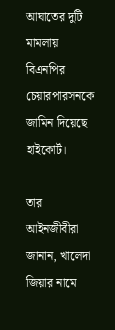আঘাতের দুটি মামলায় বিএনপির চেয়ারপারসনকে জামিন দিয়েছে হাইকোর্ট।

তার আইনজীবীরা জানান, খালেদা জিয়ার নামে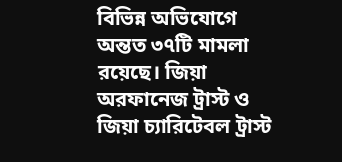বিভিন্ন অভিযোগে অন্তত ৩৭টি মামলা রয়েছে। জিয়া অরফানেজ ট্রাস্ট ও জিয়া চ্যারিটেবল ট্রাস্ট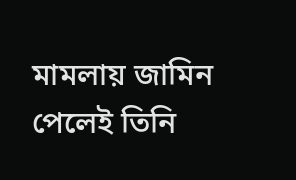মামলায় জামিন পেলেই তিনি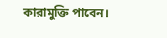কারামুক্তি পাবেন।